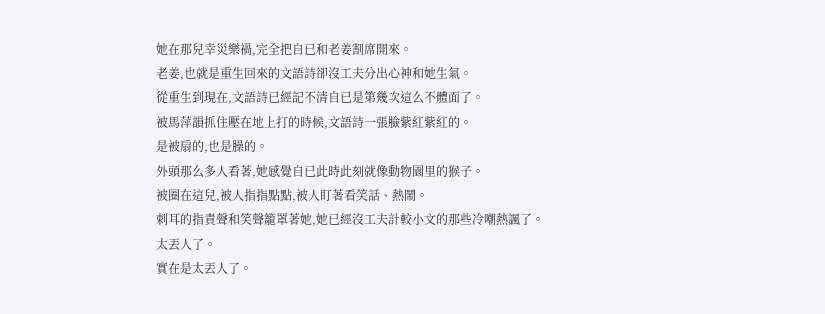她在那兒幸災樂禍,完全把自已和老姜割席開來。
老姜,也就是重生回來的文語詩卻沒工夫分出心神和她生氣。
從重生到現在,文語詩已經記不清自已是第幾次這么不體面了。
被馬萍韻抓住壓在地上打的時候,文語詩一張臉紫紅紫紅的。
是被扇的,也是臊的。
外頭那么多人看著,她感覺自已此時此刻就像動物園里的猴子。
被圈在這兒,被人指指點點,被人盯著看笑話、熱鬧。
刺耳的指責聲和笑聲籠罩著她,她已經沒工夫計較小文的那些冷嘲熱諷了。
太丟人了。
實在是太丟人了。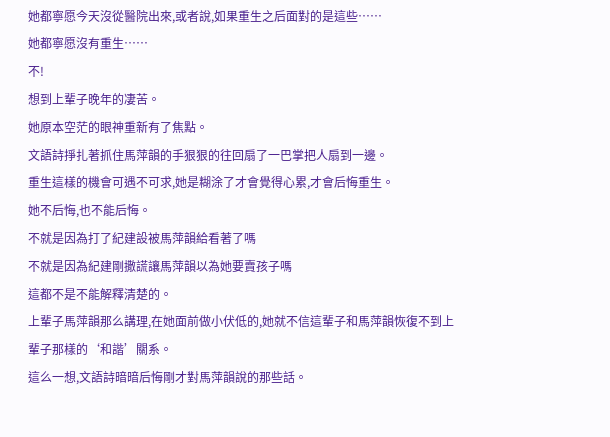她都寧愿今天沒從醫院出來,或者說,如果重生之后面對的是這些……
她都寧愿沒有重生……
不!
想到上輩子晚年的凄苦。
她原本空茫的眼神重新有了焦點。
文語詩掙扎著抓住馬萍韻的手狠狠的往回扇了一巴掌把人扇到一邊。
重生這樣的機會可遇不可求,她是糊涂了才會覺得心累,才會后悔重生。
她不后悔,也不能后悔。
不就是因為打了紀建設被馬萍韻給看著了嗎
不就是因為紀建剛撒謊讓馬萍韻以為她要賣孩子嗎
這都不是不能解釋清楚的。
上輩子馬萍韻那么講理,在她面前做小伏低的,她就不信這輩子和馬萍韻恢復不到上輩子那樣的‘和諧’關系。
這么一想,文語詩暗暗后悔剛才對馬萍韻說的那些話。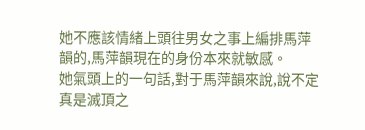她不應該情緒上頭往男女之事上編排馬萍韻的,馬萍韻現在的身份本來就敏感。
她氣頭上的一句話,對于馬萍韻來說,說不定真是滅頂之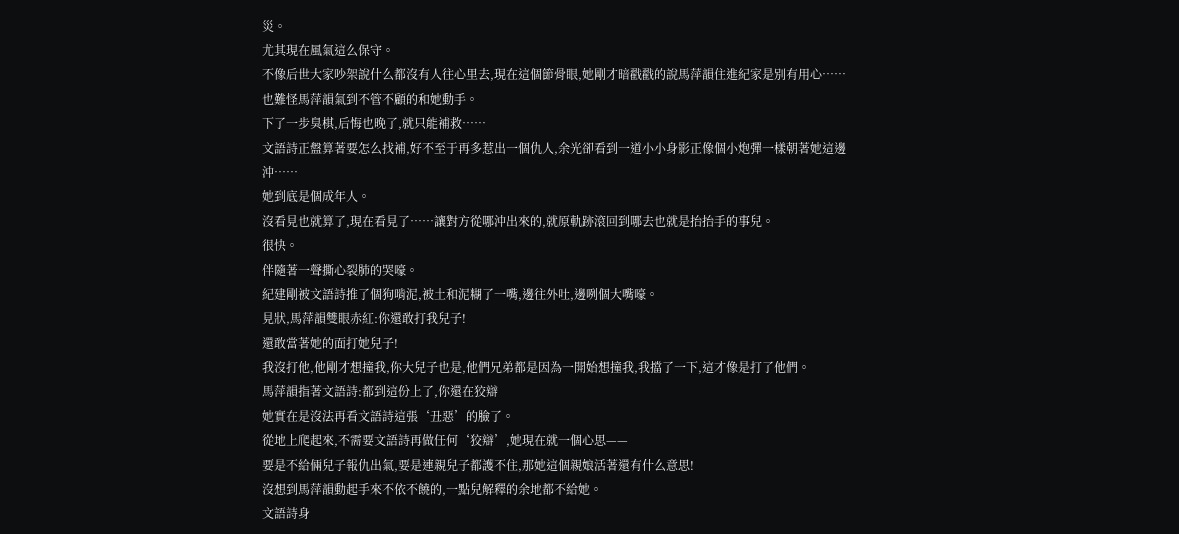災。
尤其現在風氣這么保守。
不像后世大家吵架說什么都沒有人往心里去,現在這個節骨眼,她剛才暗戳戳的說馬萍韻住進紀家是別有用心……
也難怪馬萍韻氣到不管不顧的和她動手。
下了一步臭棋,后悔也晚了,就只能補救……
文語詩正盤算著要怎么找補,好不至于再多惹出一個仇人,余光卻看到一道小小身影正像個小炮彈一樣朝著她這邊沖……
她到底是個成年人。
沒看見也就算了,現在看見了……讓對方從哪沖出來的,就原軌跡滾回到哪去也就是抬抬手的事兒。
很快。
伴隨著一聲撕心裂肺的哭嚎。
紀建剛被文語詩推了個狗啃泥,被土和泥糊了一嘴,邊往外吐,邊咧個大嘴嚎。
見狀,馬萍韻雙眼赤紅:你還敢打我兒子!
還敢當著她的面打她兒子!
我沒打他,他剛才想撞我,你大兒子也是,他們兄弟都是因為一開始想撞我,我擋了一下,這才像是打了他們。
馬萍韻指著文語詩:都到這份上了,你還在狡辯
她實在是沒法再看文語詩這張‘丑惡’的臉了。
從地上爬起來,不需要文語詩再做任何‘狡辯’,她現在就一個心思——
要是不給倆兒子報仇出氣,要是連親兒子都護不住,那她這個親娘活著還有什么意思!
沒想到馬萍韻動起手來不依不饒的,一點兒解釋的余地都不給她。
文語詩身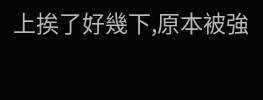上挨了好幾下,原本被強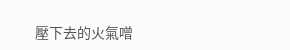壓下去的火氣噌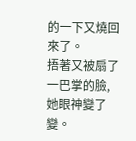的一下又燒回來了。
捂著又被扇了一巴掌的臉,她眼神變了變。